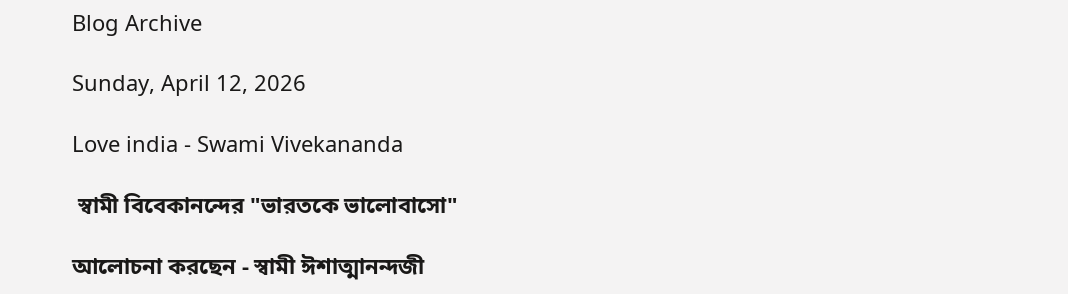Blog Archive

Sunday, April 12, 2026

Love india - Swami Vivekananda

 স্বামী বিবেকানন্দের "ভারতকে ভালোবাসো"

আলোচনা করছেন - স্বামী ঈশাত্মানন্দজী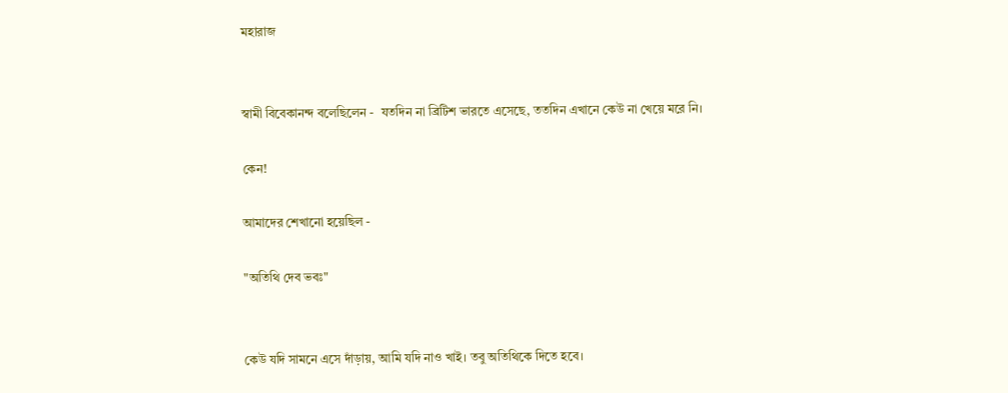মহারাজ


স্বামী বিবেকানন্দ বলেছিলেন -  যতদিন না ব্রিটিশ ভারতে এসেছে, ততদিন এখানে কেউ না খেয়ে মরে নি।

কেন!

আমাদের শেখানো হয়েছিল -

"অতিথি দেব ভবঃ"


কেউ যদি সামনে এসে দাঁড়ায়, আমি যদি নাও খাই। তবু অতিথিকে দিতে হবে।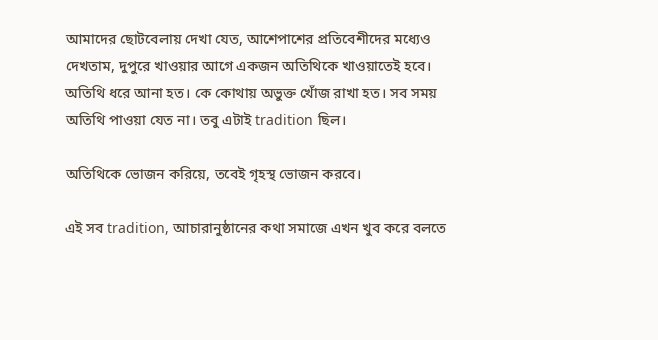আমাদের ছোটবেলায় দেখা যেত, আশেপাশের প্রতিবেশীদের মধ্যেও দেখতাম, দুপুরে খাওয়ার আগে একজন অতিথিকে খাওয়াতেই হবে। অতিথি ধরে আনা হত। কে কোথায় অভুক্ত খোঁজ রাখা হত। সব সময় অতিথি পাওয়া যেত না। তবু এটাই tradition ছিল।

অতিথিকে ভোজন করিয়ে, তবেই গৃহস্থ ভোজন করবে।

এই সব tradition, আচারানুষ্ঠানের কথা সমাজে এখন খুব করে বলতে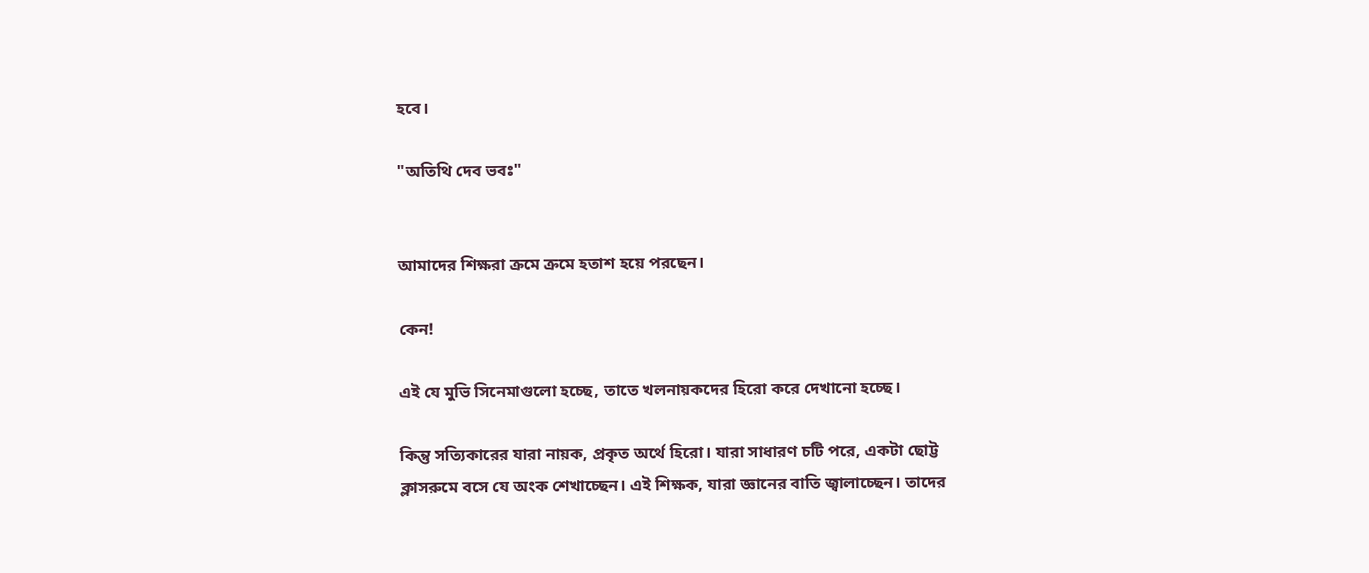হবে।

"অতিথি দেব ভবঃ"


আমাদের শিক্ষরা ক্রমে ক্রমে হতাশ হয়ে পরছেন।

কেন!

এই যে মুভি সিনেমাগুলো হচ্ছে, তাতে খলনায়কদের হিরো করে দেখানো হচ্ছে।

কিন্তু সত্যিকারের যারা নায়ক, প্রকৃত অর্থে হিরো। যারা সাধারণ চটি পরে, একটা ছোট্ট ক্লাসরুমে বসে যে অংক শেখাচ্ছেন। এই শিক্ষক, যারা জ্ঞানের বাতি জ্বালাচ্ছেন। তাদের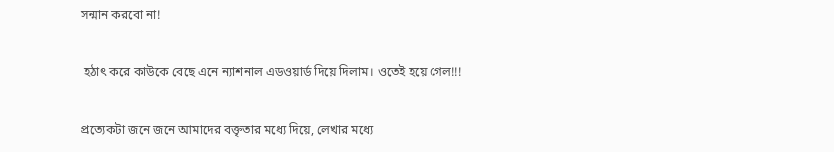সন্মান করবো না!

 হঠাৎ করে কাউকে বেছে এনে ন্যাশনাল এডওয়ার্ড দিয়ে দিলাম। ওতেই হয়ে গেল!!!

প্রত্যেকটা জনে জনে আমাদের বক্তৃতার মধ্যে দিয়ে, লেখার মধ্যে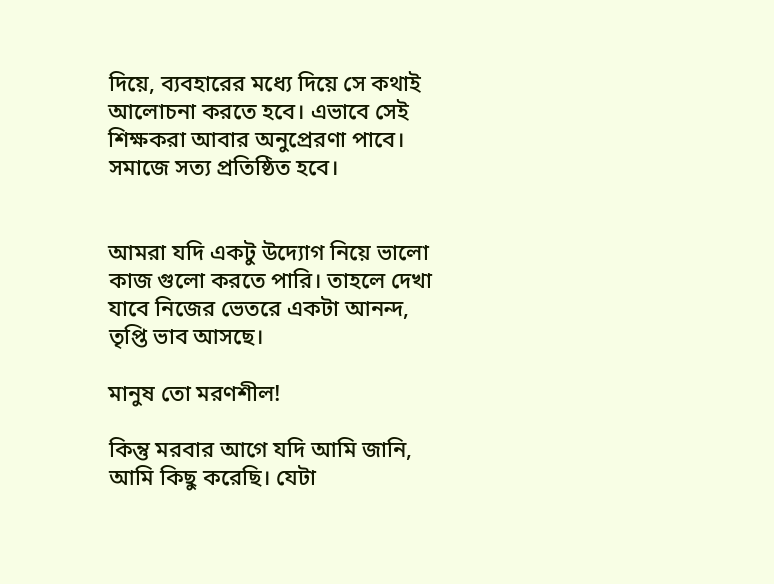দিয়ে, ব্যবহারের মধ্যে দিয়ে সে কথাই আলোচনা করতে হবে। এভাবে সেই শিক্ষকরা আবার অনুপ্রেরণা পাবে। সমাজে সত্য প্রতিষ্ঠিত হবে।


আমরা যদি একটু উদ্যোগ নিয়ে ভালো কাজ গুলো করতে পারি। তাহলে দেখা যাবে নিজের ভেতরে একটা আনন্দ, তৃপ্তি ভাব আসছে।

মানুষ তো মরণশীল!

কিন্তু মরবার আগে যদি আমি জানি, আমি কিছু করেছি। যেটা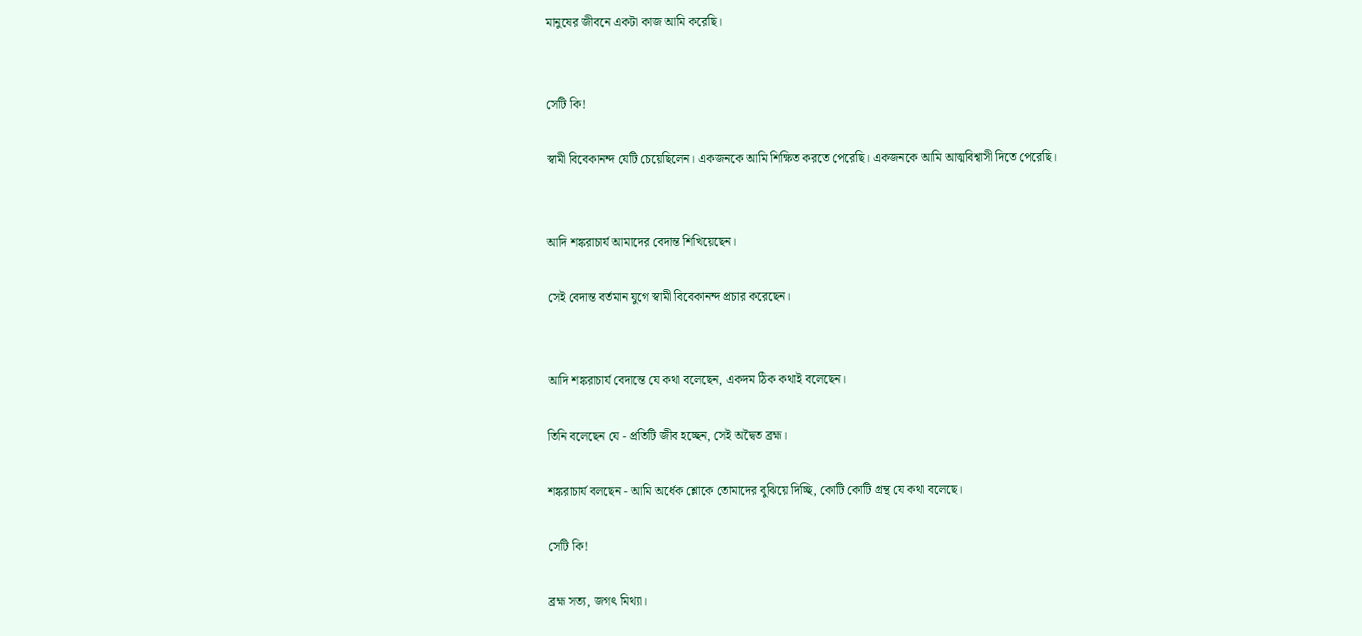মানুষের জীবনে একটা কাজ আমি করেছি।


সেটি কি!

স্বামী বিবেকানন্দ যেটি চেয়েছিলেন। একজনকে আমি শিক্ষিত করতে পেরেছি। একজনকে আমি আত্মবিশ্বাসী দিতে পেরেছি।


আদি শঙ্করাচার্য আমাদের বেদান্ত শিখিয়েছেন।

সেই বেদান্ত বর্তমান যুগে স্বামী বিবেকানন্দ প্রচার করেছেন।


আদি শঙ্করাচার্য বেদান্তে‌ যে কথা বলেছেন, একদম ঠিক কথাই বলেছেন।

তিনি বলেছেন যে - প্রতিটি জীব হচ্ছেন, সেই অদ্বৈত ব্রহ্ম।

শঙ্করাচার্য বলছেন - আমি অর্ধেক শ্লোকে তোমাদের বুঝিয়ে দিচ্ছি, কোটি কোটি গ্রন্থ যে কথা বলেছে।

সেটি কি!

ব্রহ্ম সত্য, জগৎ মিথ্যা।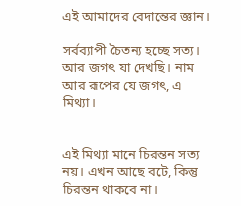এই আমাদের বেদান্তের জ্ঞান।

সর্বব্যাপী চৈতন্য হচ্ছে সত্য। আর জগৎ যা দেখছি। নাম আর রূপের যে জগৎ, এ মিথ্যা।


এই মিথ্যা মানে চিরন্তন সত্য নয়। এখন আছে বটে, কিন্তু চিরন্তন থাকবে না।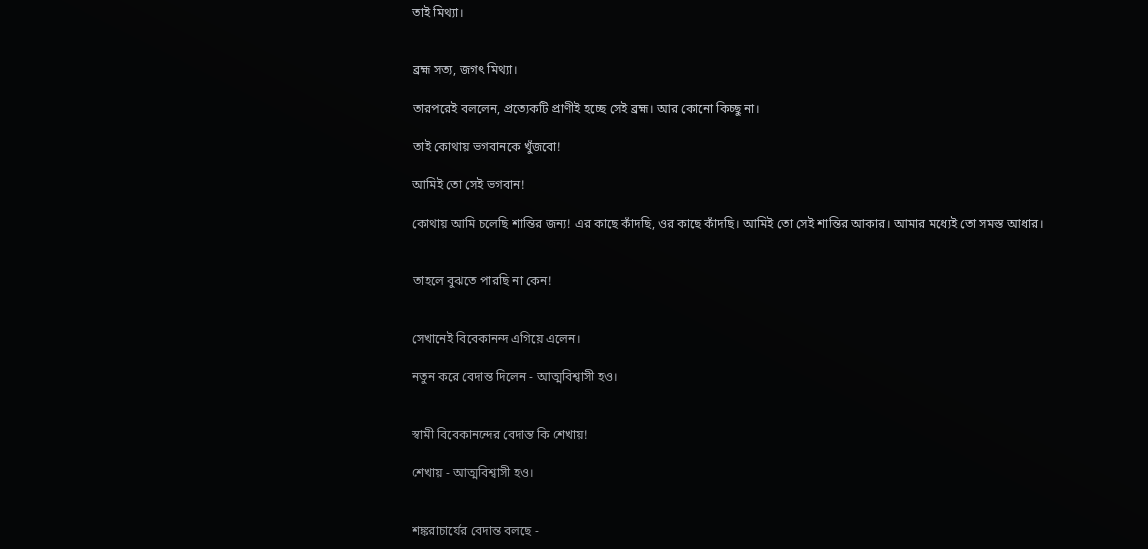তাই মিথ্যা।


ব্রহ্ম সত্য, জগৎ মিথ্যা।

তারপরেই বললেন, প্রত্যেকটি প্রাণীই হচ্ছে সেই ব্রহ্ম। আর কোনো কিচ্ছু না।

তাই কোথায় ভগবানকে খুঁজবো!

আমিই তো সেই ভগবান!

কোথায় আমি চলেছি শান্তির জন্য! এর কাছে কাঁদছি, ওর কাছে কাঁদছি। আমিই তো সেই শান্তির আকার। আমার মধ্যেই তো সমস্ত আধার।


তাহলে বুঝতে পারছি না কেন!


সেখানেই বিবেকানন্দ এগিয়ে এলেন।

নতুন করে বেদান্ত দিলেন - আত্মবিশ্বাসী হও।


স্বামী বিবেকানন্দের বেদান্ত কি শেখায়!

শেখায় - আত্মবিশ্বাসী হও।


শঙ্করাচার্যের বেদান্ত বলছে -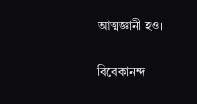আত্মজ্ঞানী হও।

বিবেকানন্দ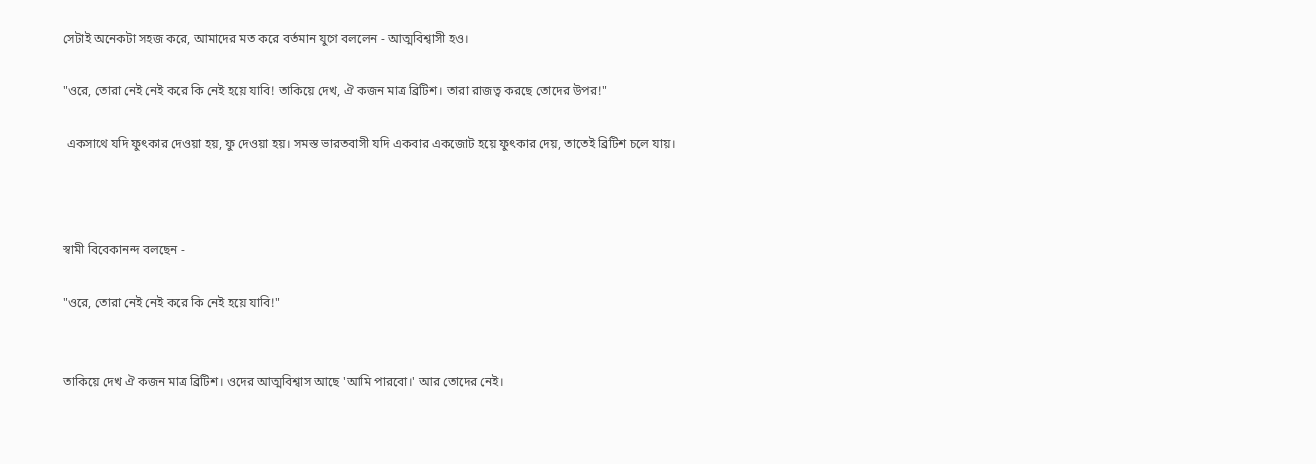সেটাই অনেকটা সহজ করে, আমাদের মত করে বর্তমান যুগে বললেন - আত্মবিশ্বাসী হও।

"ওরে, তোরা নেই নেই করে কি নেই হয়ে যাবি! তাকিয়ে দেখ, ঐ কজন মাত্র ব্রিটিশ। তারা রাজত্ব করছে তোদের উপর!"

 একসাথে যদি ফুৎকার দেওয়া হয়, ফু দেওয়া হয়। সমস্ত ভারতবাসী যদি একবার একজোট হয়ে ফুৎকার দেয়, তাতেই ব্রিটিশ চলে যায়।



স্বামী বিবেকানন্দ বলছেন -

"ওরে, তোরা নেই নেই করে কি নেই হয়ে যাবি!"


তাকিয়ে দেখ ঐ কজন মাত্র ব্রিটিশ। ওদের আত্মবিশ্বাস আছে 'আমি পারবো।' আর তোদের নেই।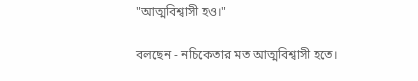"আত্মবিশ্বাসী হও।"

বলছেন - নচিকেতার মত আত্মবিশ্বাসী হতে।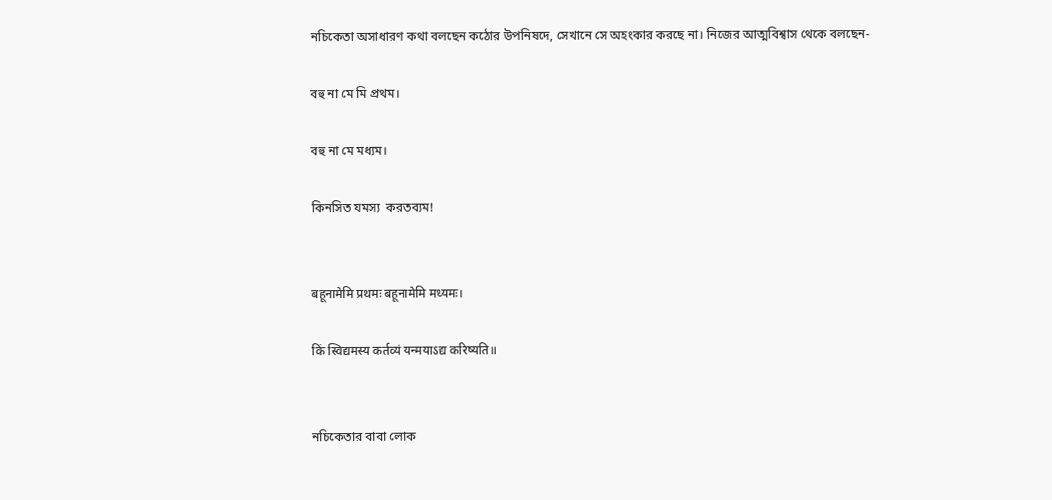নচিকেতা অসাধারণ কথা বলছেন কঠোর উপনিষদে, সেখানে সে অহংকার করছে না। নিজের আত্মবিশ্বাস থেকে বলছেন-

বহু না মে মি প্রথম।

বহু না মে মধ্যম।

কিনসিত যমস্য  করতব্যম!


बहूनामेमि प्रथमः बहूनामेमि मध्यमः।

किं स्विद्यमस्य कर्तव्यं यन्मयाऽद्य करिष्यति॥


নচিকেতার বাবা লোক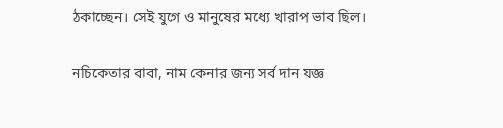ঠকাচ্ছেন। সেই যুগে ও মানুষের মধ্যে খারাপ ভাব ছিল।

নচিকেতার বাবা, নাম কেনার জন্য সর্ব দান যজ্ঞ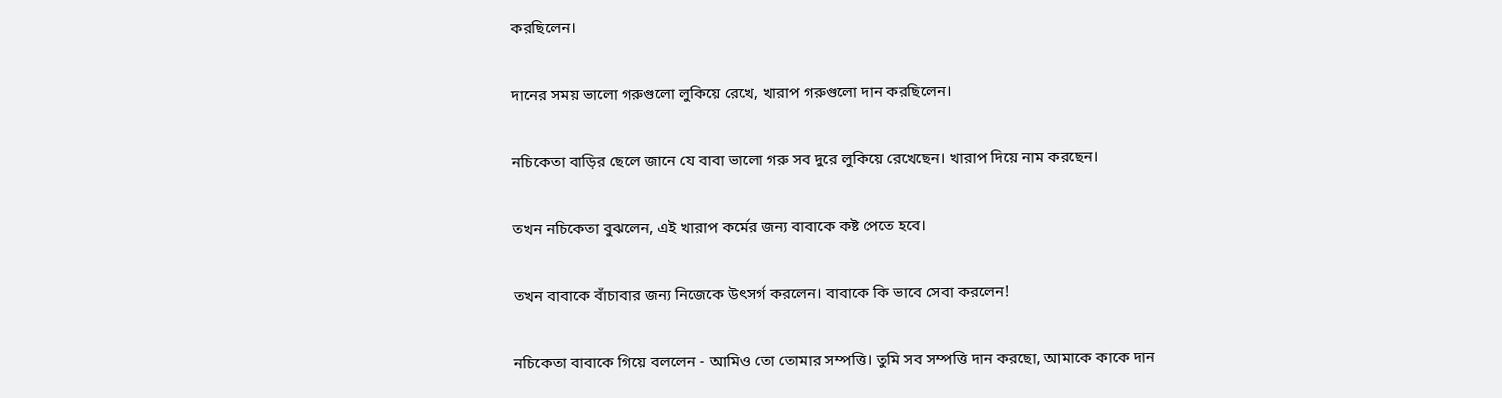করছিলেন।

দানের সময় ভালো গরুগুলো লুকিয়ে রেখে, খারাপ গরুগুলো দান করছিলেন।

নচিকেতা বাড়ির ছেলে জানে যে বাবা ভালো গরু সব দুরে লুকিয়ে রেখেছেন। খারাপ দিয়ে নাম করছেন।

তখন নচিকেতা বুঝলেন, এই খারাপ কর্মের জন্য বাবাকে কষ্ট পেতে হবে।

তখন বাবাকে বাঁচাবার জন্য নিজেকে উৎসর্গ করলেন। বাবাকে কি ভাবে সেবা করলেন!

নচিকেতা বাবাকে গিয়ে বললেন - আমিও তো তোমার সম্পত্তি। তুমি সব সম্পত্তি দান করছো, আমাকে কাকে দান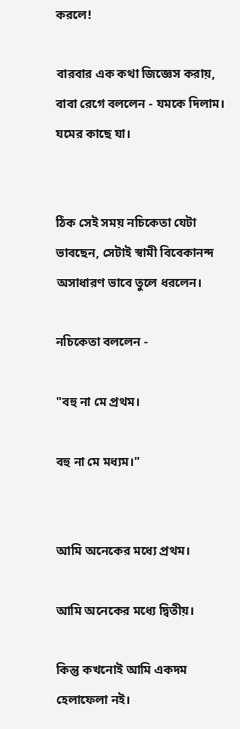করলে!

বারবার এক কথা জিজ্ঞেস করায়, বাবা রেগে বললেন - যমকে দিলাম। যমের কাছে যা।


ঠিক সেই সময় নচিকেতা যেটা ভাবছেন, সেটাই স্বামী বিবেকানন্দ অসাধারণ ভাবে তুলে ধরলেন।

নচিকেতা বললেন -

"বহু না মে প্রথম।

বহু না মে মধ্যম।"


আমি অনেকের মধ্যে প্রথম।

আমি অনেকের মধ্যে দ্বিতীয়।

কিন্তু কখনোই আমি একদম হেলাফেলা নই।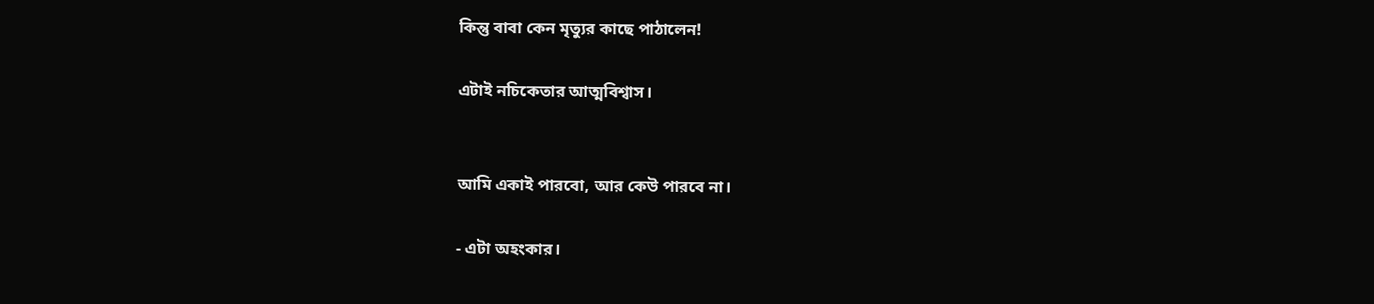কিন্তু বাবা কেন মৃত্যুর কাছে পাঠালেন!

এটাই নচিকেতার আত্মবিশ্বাস।


আমি একাই পারবো, আর কেউ পারবে না।

- এটা অহংকার।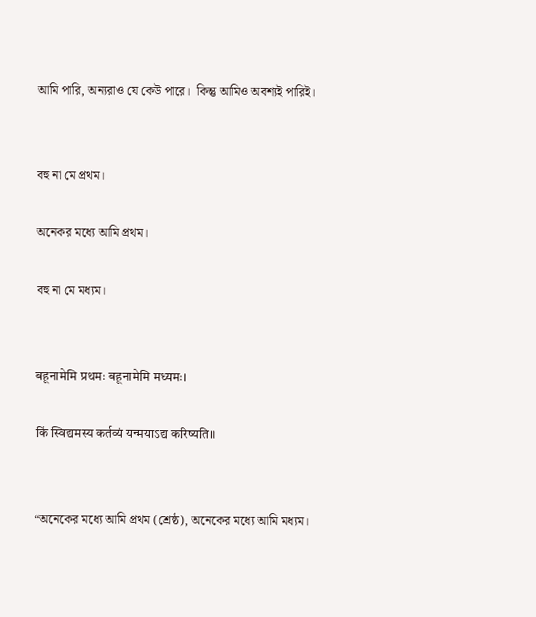আমি পারি, অন্যরাও যে কেউ পারে।  কিন্তু আমিও অবশ্যই পারিই।


বহু না মে প্রথম।

অনেকর মধ্যে আমি প্রথম।

বহু না মে মধ্যম।


बहूनामेमि प्रथमः बहूनामेमि मध्यमः।

किं स्विद्यमस्य कर्तव्यं यन्मयाऽद्य करिष्यति॥


“অনেকের মধ্যে আমি প্রথম (শ্রেষ্ঠ), অনেকের মধ্যে আমি মধ্যম।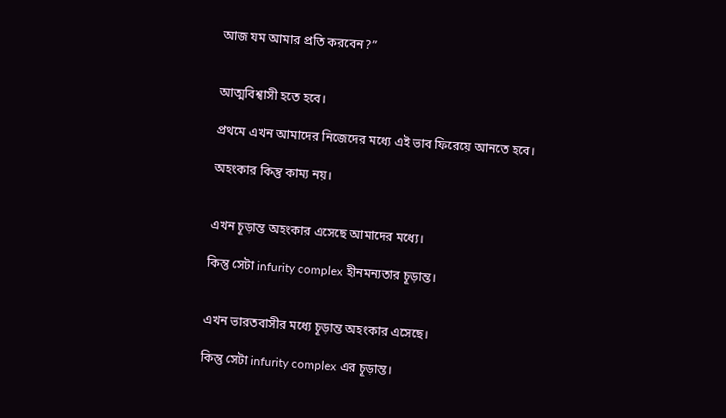আজ যম আমার প্রতি করবেন?”


আত্মবিশ্বাসী হতে হবে।

প্রথমে এখন আমাদের নিজেদের মধ্যে এই ভাব ফিরেয়ে আনতে হবে।

অহংকার কিন্তু কাম্য নয়।


এখন চূড়ান্ত অহংকার এসেছে আমাদের মধ্যে।

কিন্তু সেটা infurity complex হীনমন্যতার চূড়ান্ত।


এখন ভারতবাসীর মধ্যে চূড়ান্ত অহংকার এসেছে।

কিন্তু সেটা infurity complex এর চূড়ান্ত।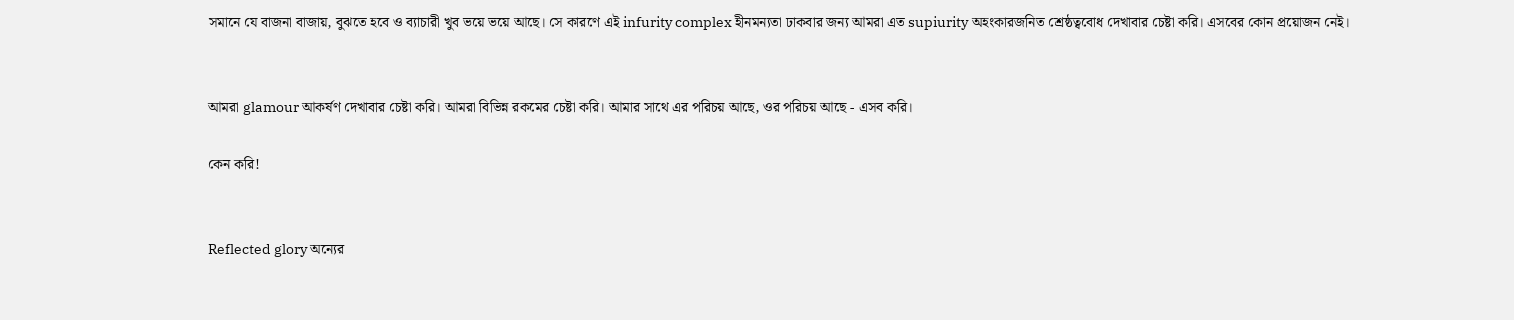সমানে যে বাজনা বাজায়, বুঝতে হবে ও ব্যাচারী খুব ভয়ে ভয়ে আছে। সে কারণে এই infurity complex হীনমন্যতা ঢাকবার জন্য আমরা এত supiurity অহংকারজনিত শ্রেষ্ঠত্ববোধ দেখাবার চেষ্টা করি। এসবের কোন প্রয়োজন নেই।


আমরা glamour আকর্ষণ দেখাবার চেষ্টা করি। আমরা বিভিন্ন রকমের চেষ্টা করি। আমার সাথে এর পরিচয় আছে, ওর পরিচয় আছে - এসব করি।

কেন করি!


Reflected glory অন্যের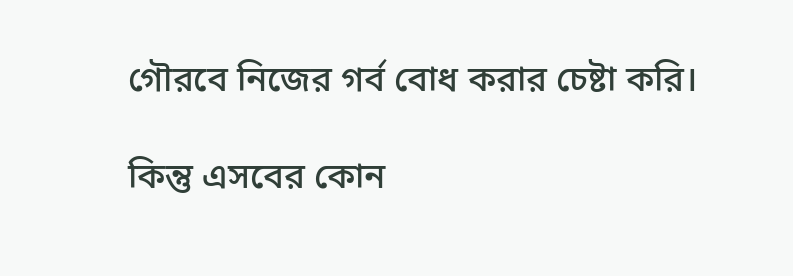গৌরবে নিজের গর্ব বোধ করার চেষ্টা করি।

কিন্তু এসবের কোন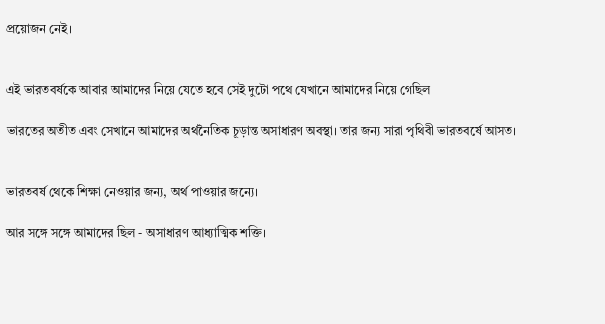প্রয়োজন নেই।


এই ভারতবর্ষকে আবার আমাদের নিয়ে যেতে হবে সেই দুটো পথে যেখানে আমাদের নিয়ে গেছিল

ভারতের অতীত এবং সেখানে আমাদের অর্থনৈতিক চূড়ান্ত অসাধারণ অবস্থা। তার জন্য সারা পৃথিবী ভারতবর্ষে আসত।


ভারতবর্ষ থেকে শিক্ষা নেওয়ার জন্য, অর্থ পাওয়ার জন্যে।

আর সঙ্গে সঙ্গে আমাদের ছিল - অসাধারণ আধ্যাত্মিক শক্তি।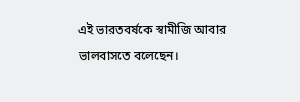এই ভারতবর্ষকে স্বামীজি আবার ভালবাসতে বলেছেন।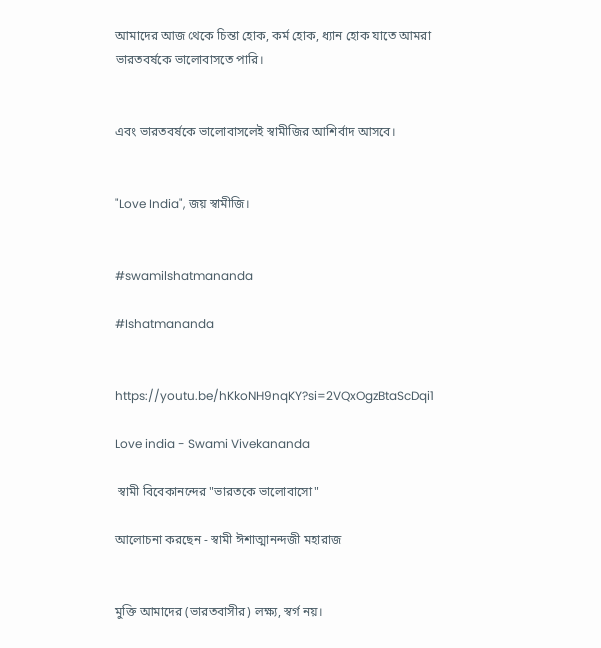আমাদের আজ থেকে চিন্তা হোক, কর্ম হোক, ধ্যান হোক যাতে আমরা ভারতবর্ষকে ভালোবাসতে পারি।


এবং ভারতবর্ষকে ভালোবাসলেই স্বামীজির আশির্বাদ আসবে।


"Love India", জয় স্বামীজি।


#swamilshatmananda

#Ishatmananda


https://youtu.be/hKkoNH9nqKY?si=2VQxOgzBtaScDqi1

Love india - Swami Vivekananda

 স্বামী বিবেকানন্দের "ভারতকে ভালোবাসো"

আলোচনা করছেন - স্বামী ঈশাত্মানন্দজী মহারাজ


মুক্তি আমাদের (ভারতবাসীর) লক্ষ্য, স্বর্গ নয়।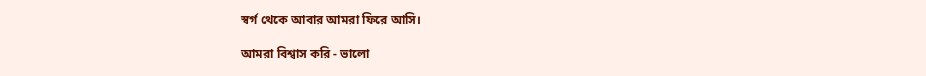স্বর্গ থেকে আবার আমরা ফিরে আসি।

আমরা বিশ্বাস করি - ভালো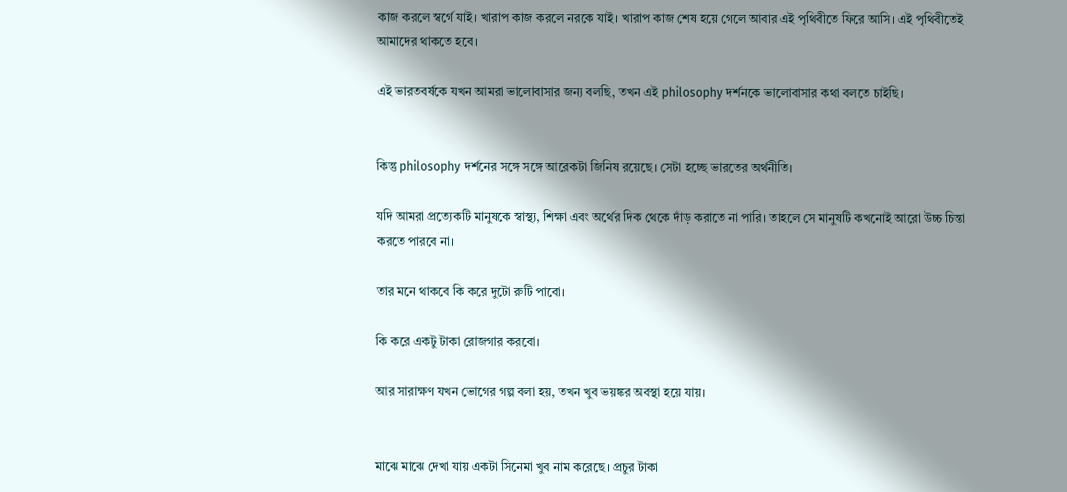কাজ করলে স্বর্গে যাই। খারাপ কাজ করলে নরকে যাই। খারাপ কাজ শেষ হয়ে গেলে আবার এই পৃথিবীতে ফিরে আসি। এই পৃথিবীতেই আমাদের থাকতে হবে।

এই ভারতবর্ষকে যখন আমরা ভালোবাসার জন্য বলছি, তখন এই philosophy দর্শনকে ভালোবাসার কথা বলতে চাইছি।


কিন্তু philosophy দর্শনের সঙ্গে সঙ্গে আরেকটা জিনিষ রয়েছে। সেটা হচ্ছে ভারতের অর্থনীতি।

যদি আমরা প্রত্যেকটি মানুষকে স্বাস্থ্য, শিক্ষা এবং অর্থের দিক থেকে দাঁড় করাতে না পারি। তাহলে সে মানুষটি কখনোই আরো উচ্চ চিন্তা করতে পারবে না।

তার মনে থাকবে কি করে দুটো রুটি পাবো।

কি করে একটু টাকা রোজগার করবো।

আর সারাক্ষণ যখন ভোগের গল্প বলা হয়, তখন খুব ভয়ঙ্কর অবস্থা হয়ে যায়।


মাঝে মাঝে দেখা যায় একটা সিনেমা খুব নাম করেছে। প্রচুর টাকা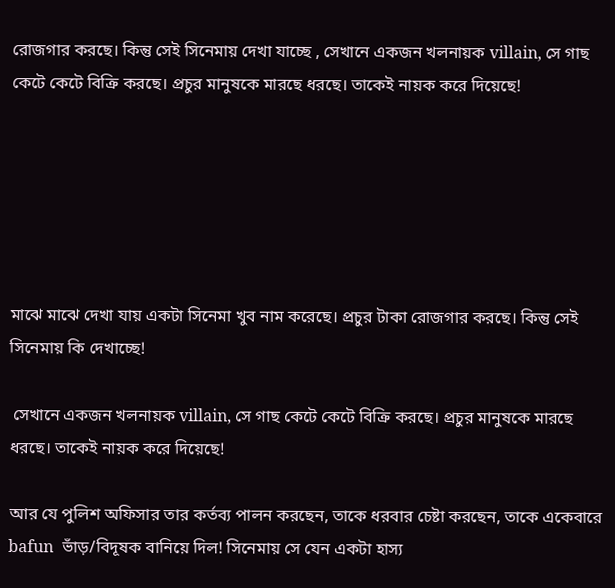রোজগার করছে। কিন্তু সেই সিনেমায় দেখা যাচ্ছে , সেখানে একজন খলনায়ক villain, সে গাছ কেটে কেটে বিক্রি করছে। প্রচুর মানুষকে মারছে ধরছে। তাকেই নায়ক করে দিয়েছে!






মাঝে মাঝে দেখা যায় একটা সিনেমা খুব নাম করেছে। প্রচুর টাকা রোজগার করছে। কিন্তু সেই সিনেমায় কি দেখাচ্ছে!

 সেখানে একজন খলনায়ক villain, সে গাছ কেটে কেটে বিক্রি করছে। প্রচুর মানুষকে মারছে ধরছে। তাকেই নায়ক করে দিয়েছে!

আর যে পুলিশ অফিসার তার কর্তব্য পালন করছেন, তাকে ধরবার চেষ্টা করছেন, তাকে একেবারে bafun  ভাঁড়/বিদূষক বানিয়ে দিল! সিনেমায় সে যেন একটা হাস্য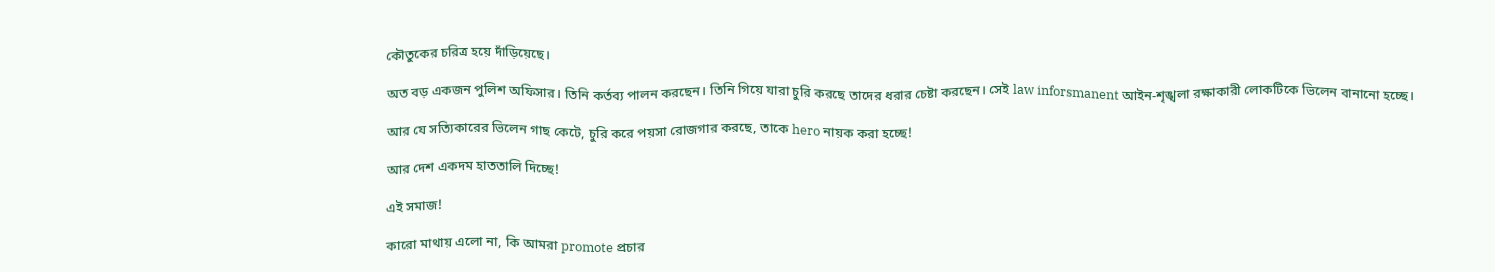কৌতুকের চরিত্র হয়ে দাঁড়িয়েছে।

অত বড় একজন পুলিশ অফিসার। তিনি কর্তব্য পালন করছেন। তিনি গিয়ে যারা চুরি করছে তাদের ধরার চেষ্টা করছেন। সেই law inforsmanent আইন-শৃঙ্খলা রক্ষাকারী লোকটিকে ভিলেন বানানো হচ্ছে।

আর যে সত্যিকারের ভিলেন গাছ কেটে, চুরি করে পয়সা রোজগার করছে, তাকে hero নায়ক করা হচ্ছে!

আর দেশ একদম হাততালি দিচ্ছে!

এই সমাজ!

কারো মাথায় এলো না, কি আমরা promote প্রচার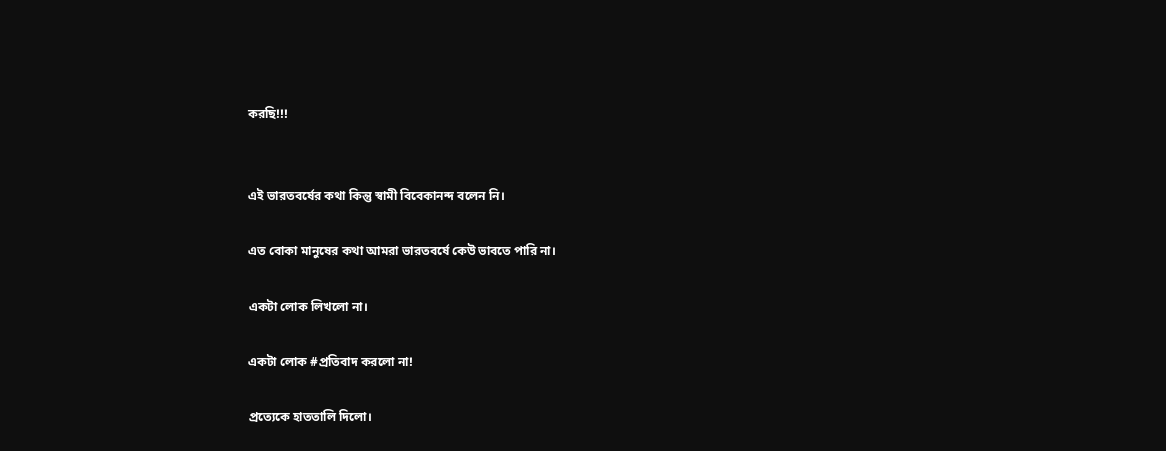করছি!!!


এই ভারতবর্ষের কথা কিন্তু স্বামী বিবেকানন্দ বলেন নি।

এত বোকা মানুষের কথা আমরা ভারতবর্ষে কেউ ভাবতে পারি না।

একটা লোক লিখলো না।

একটা লোক #প্রতিবাদ করলো না!

প্রত্যেকে হাততালি দিলো।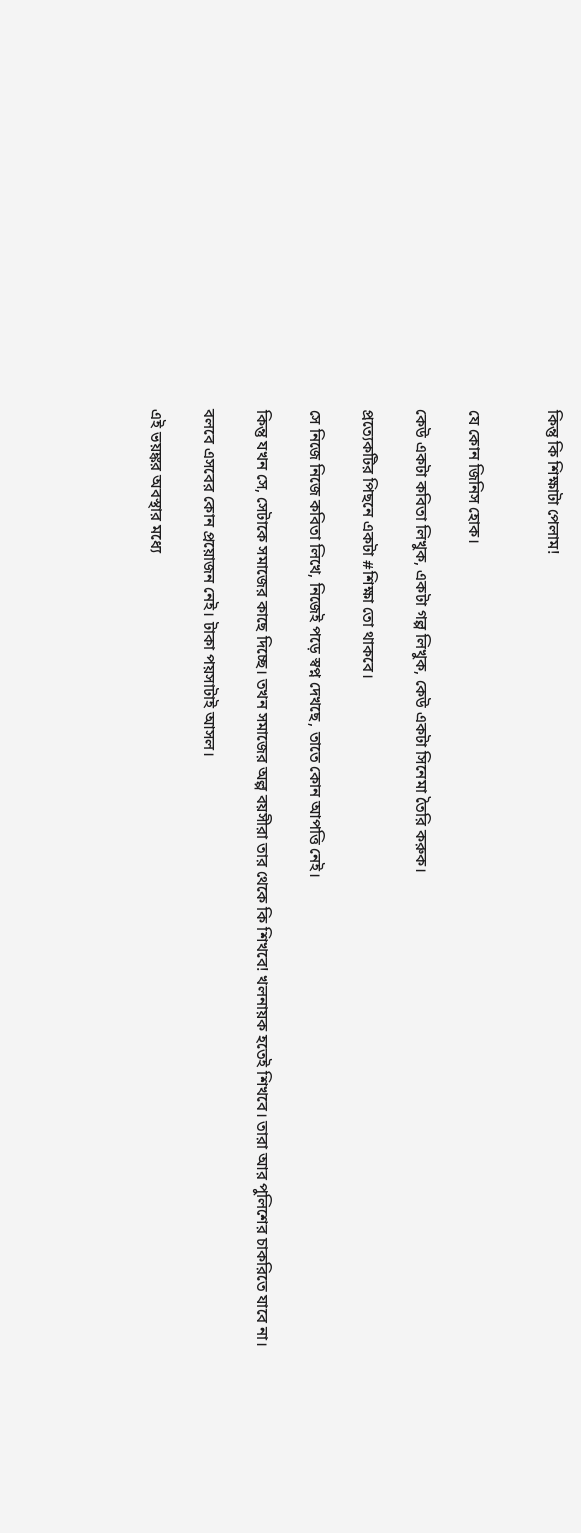কিন্তু কি শিক্ষাটা পেলাম!


যে কোন জিনিস হোক।

কেউ একটা কবিতা লিখুক, একটা গল্প লিখুক, কেউ একটা সিনেমা তৈরি করুক।

প্রত্যেকটির পিছনে একটা #শিক্ষা তো থাকবে।

সে নিজে নিজে কবিতা লিখে, নিজেই পড়ে স্বপ্ন দেখছে, তাতে কোন আপত্তি নেই।

কিন্তু যখন সে, সেটাকে সমাজের কাছে দিচ্ছে। তখন সমাজের অল্প বয়সীরা তার থেকে কি শিখবে! খলনায়ক হতেই শিখবে। তারা আর পুলিশের চাকরিতে যাবে না।

বলবে এসবের কোন প্রয়োজন নেই। টাকা পয়সাটাই আসল।

এই ভয়ঙ্কর অবস্থার মধ্যে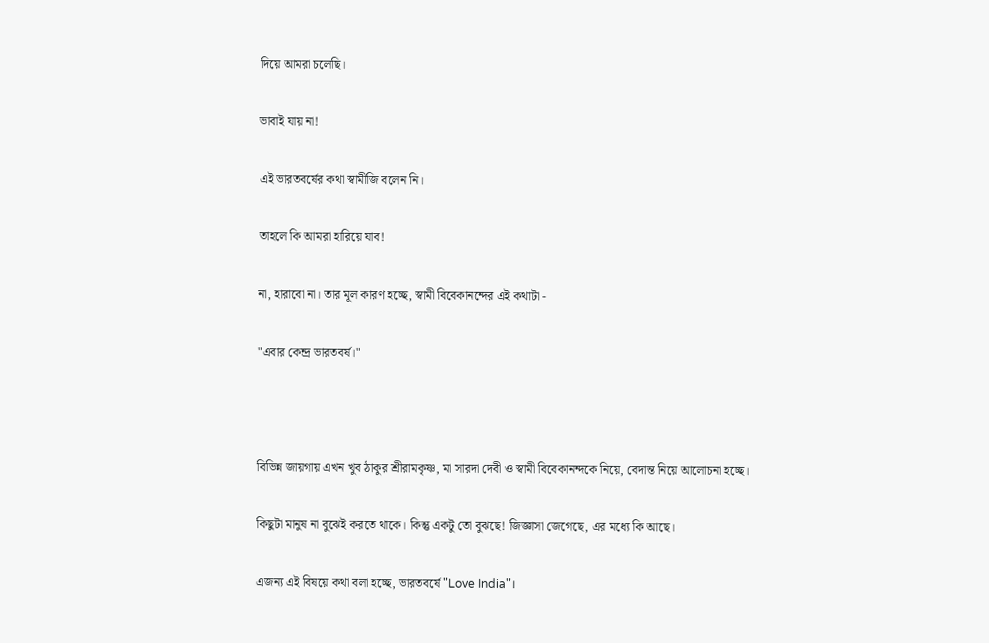দিয়ে আমরা চলেছি।

ভাবাই যায় না!

এই ভারতবর্ষের কথা স্বামীজি বলেন নি।

তাহলে কি আমরা হারিয়ে যাব!

না, হারাবো না। তার মূল কারণ হচ্ছে, স্বামী বিবেকানন্দের এই কথাটা -

"এবার কেন্দ্র ভারতবর্ষ।"



বিভিন্ন জায়গায় এখন খুব ঠাকুর শ্রীরামকৃষ্ণ, মা সারদা দেবী ও স্বামী বিবেকানন্দকে নিয়ে, বেদান্ত নিয়ে আলোচনা হচ্ছে।

কিছুটা মানুষ না বুঝেই করতে থাকে। কিন্তু একটু তো বুঝছে! জিজ্ঞাসা জেগেছে, এর মধ্যে কি আছে।

এজন্য এই বিষয়ে কথা বলা হচ্ছে, ভারতবর্ষে "Love India"।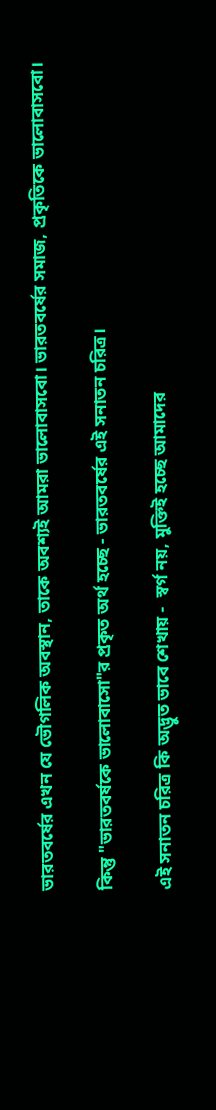ভারতবর্ষের এখন যে ভৌগলিক অবস্থান, তাকে অবশ্যই আমরা ভালোবাসবো। ভারতবর্ষের সমাজ, প্রকৃতিকে ভালোবাসবো।

কিন্তু "ভারতবর্ষকে ভালোবাসো"র প্রকৃত অর্থ হচ্ছে - ভারতবর্ষের এই সনাতন চরিত্র।

এই সনাতন চরিত্র কি অদ্ভুত ভাবে শেখায় -  স্বর্গ নয়, মুক্তিই হচ্ছে আমাদের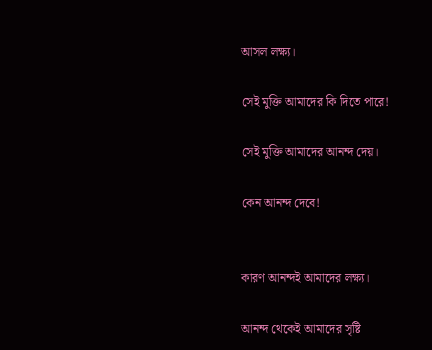আসল লক্ষ্য।

সেই মুক্তি আমাদের কি দিতে পারে!

সেই মুক্তি আমাদের আনন্দ দেয়।

কেন আনন্দ দেবে!


কারণ আনন্দই আমাদের লক্ষ্য।

আনন্দ থেকেই আমাদের সৃষ্টি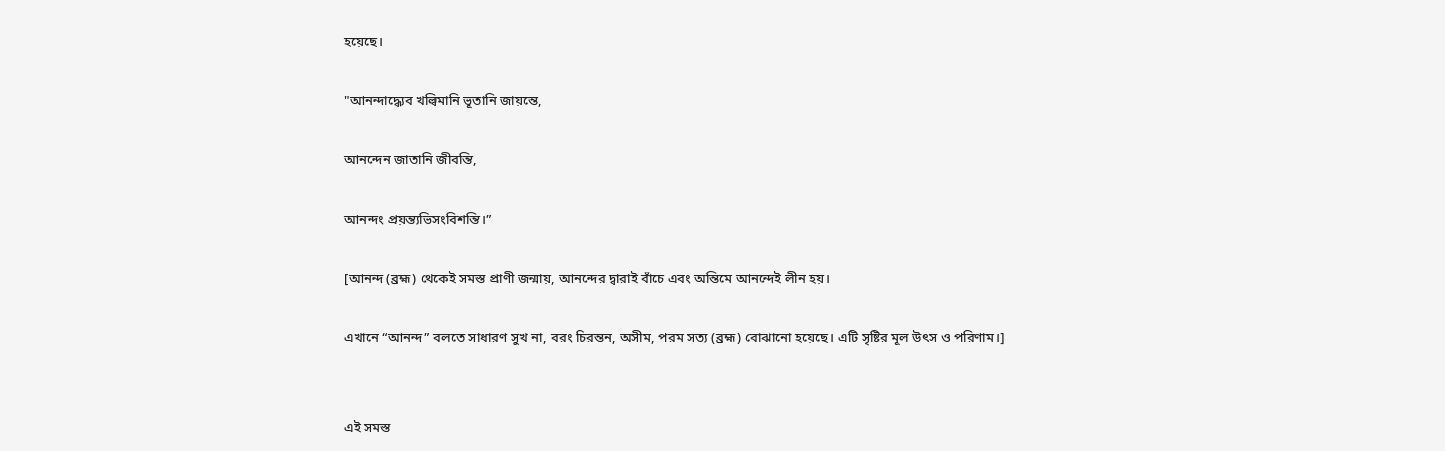হয়েছে।

"আনন্দাদ্ধ্যেব খল্বিমানি ভূতানি জায়ন্তে,

আনন্দেন জাতানি জীবন্তি,

আনন্দং প্রয়ন্ত্যভিসংবিশন্তি।”

[আনন্দ (ব্রহ্ম) থেকেই সমস্ত প্রাণী জন্মায়, আনন্দের দ্বারাই বাঁচে এবং অন্তিমে আনন্দেই লীন হয়।

এখানে “আনন্দ” বলতে সাধারণ সুখ না, বরং চিরন্তন, অসীম, পরম সত্য (ব্রহ্ম) বোঝানো হয়েছে। এটি সৃষ্টির মূল উৎস ও পরিণাম।]


এই সমস্ত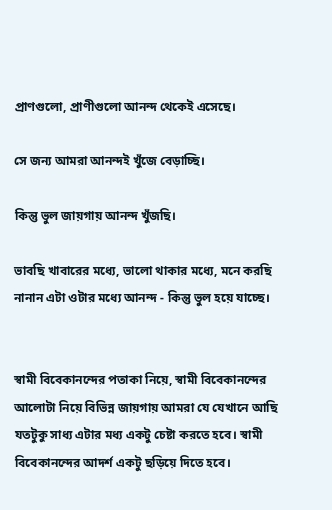প্রাণগুলো, প্রাণীগুলো আনন্দ থেকেই এসেছে।

সে জন্য আমরা আনন্দই খুঁজে বেড়াচ্ছি।

কিন্তু ভুল জায়গায় আনন্দ খুঁজছি।

ভাবছি খাবারের মধ্যে, ভালো থাকার মধ্যে, মনে করছি নানান এটা ওটার মধ্যে আনন্দ - কিন্তু ভুল হয়ে যাচ্ছে।


স্বামী বিবেকানন্দের পতাকা নিয়ে, স্বামী বিবেকানন্দের আলোটা নিয়ে বিভিন্ন জায়গায় আমরা যে যেখানে আছি যতটুকু সাধ্য এটার মধ্য একটু চেষ্টা করতে হবে। স্বামী বিবেকানন্দের আদর্শ একটু ছড়িয়ে দিতে হবে।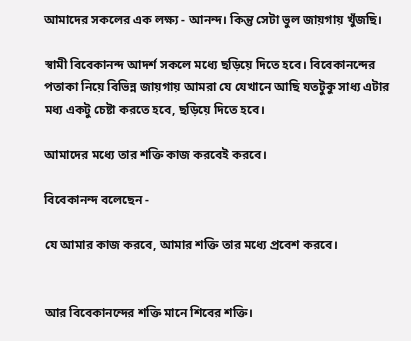আমাদের সকলের এক লক্ষ্য - আনন্দ। কিন্তু সেটা ভুল জায়গায় খুঁজছি।

স্বামী বিবেকানন্দ আদর্শ সকলে মধ্যে ছড়িয়ে দিতে হবে। বিবেকানন্দের পতাকা নিয়ে বিভিন্ন জায়গায় আমরা যে যেখানে আছি যতটুকু সাধ্য এটার মধ্য একটু চেষ্টা করতে হবে, ছড়িয়ে দিতে হবে।

আমাদের মধ্যে তার শক্তি কাজ করবেই করবে।

বিবেকানন্দ বলেছেন -

যে আমার কাজ করবে, আমার শক্তি তার মধ্যে প্রবেশ করবে।


আর বিবেকানন্দের‌ শক্তি মানে শিবের শক্তি।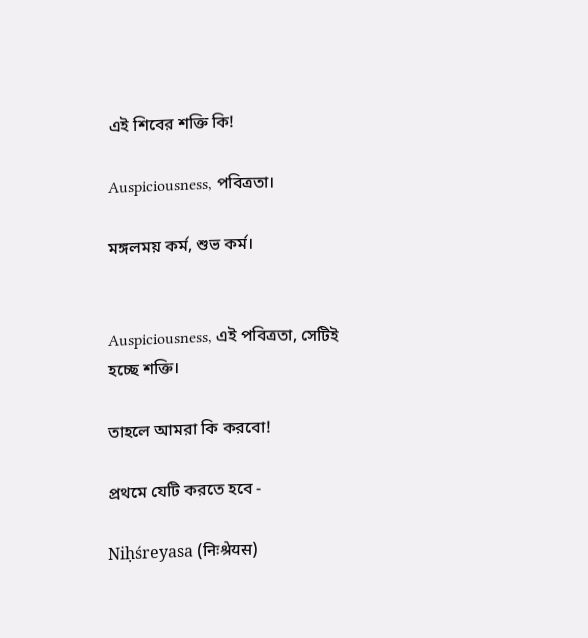এই শিবের শক্তি কি!

Auspiciousness, পবিত্রতা।

মঙ্গলময় কর্ম, শুভ কর্ম।


Auspiciousness, এই পবিত্রতা, সেটিই হচ্ছে শক্তি।

তাহলে আমরা কি করবো!

প্রথমে যেটি করতে হবে -

Niḥśreyasa (निःश्रेयस)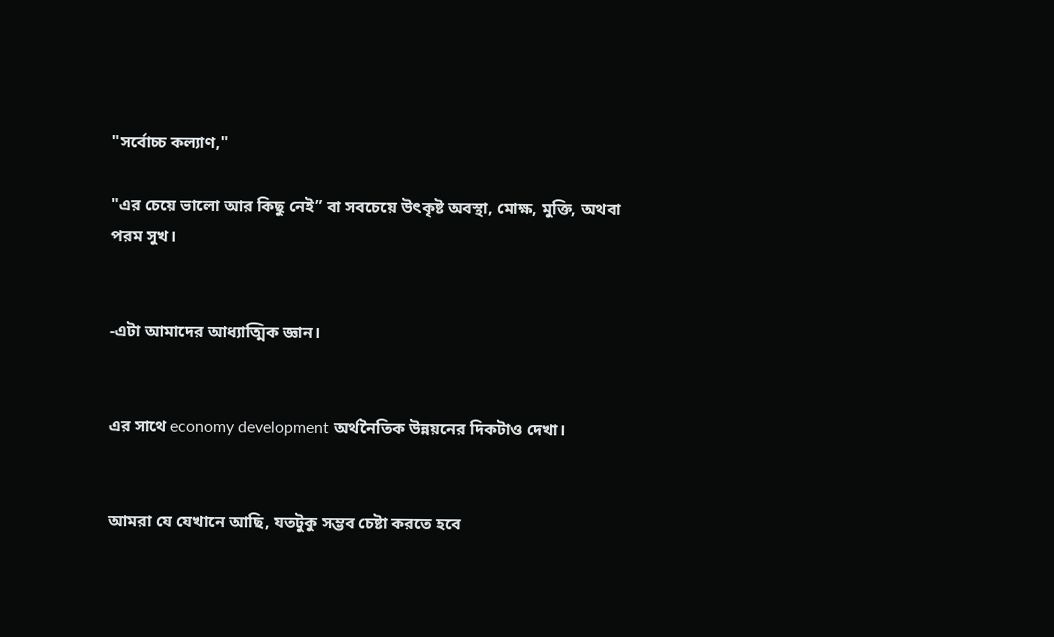"সর্বোচ্চ কল্যাণ,"

"এর চেয়ে ভালো আর কিছু নেই” বা সবচেয়ে উৎকৃষ্ট অবস্থা, মোক্ষ, মুক্তি, অথবা পরম সুখ।


-এটা আমাদের আধ্যাত্মিক জ্ঞান।


এর সাথে economy development অর্থনৈতিক উন্নয়নের দিকটাও দেখা।


আমরা যে যেখানে আছি, যতটুকু সম্ভব চেষ্টা করতে হবে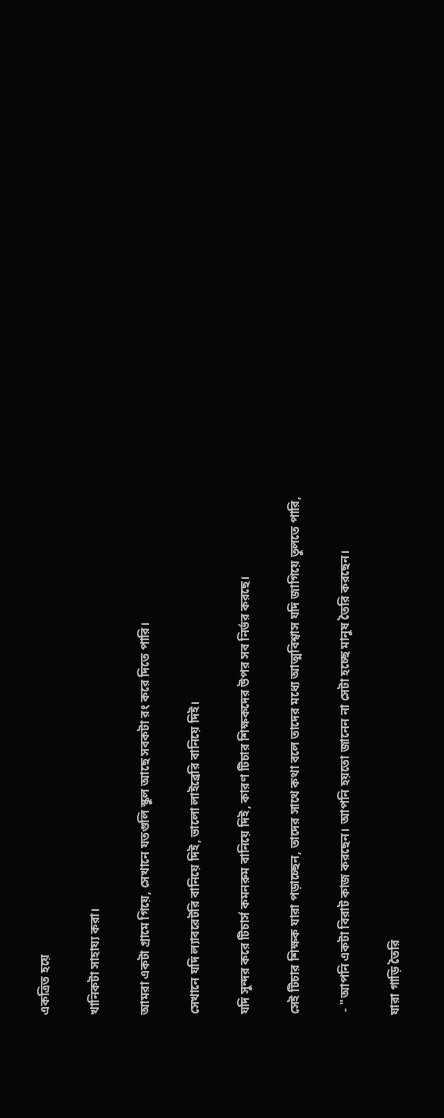একত্রিত হয়ে

খানিকটা সাহায্য করা।

আমরা একটা গ্রামে গিয়ে, সেখানে যতগুলি স্কুল আছে সবকটা রং করে দিতে পারি।

সেখানে যদি ল্যাবরেটরি বানিয়ে দিই, ভালো লাইব্রেরি বানিয়ে দিই।

যদি সুন্দর করে টিচার্স কমনরুম বানিয়ে দিই, কারণ টিচার শিক্ষকদের উপর সব নির্ভর করছে।

সেই টিচার শিক্ষক যারা পড়াচ্ছেন, তাদের সাথে কথা বলে তাদের মধ্যে আত্মবিশ্বাস যদি জাগিয়ে তুলতে পারি,

 - "আপনি একটা বিরাট কাজ করছেন। আপনি হয়তো জানেন না সেটা হচ্ছে মানুষ তৈরি করছেন।

যারা গাড়ি তৈরি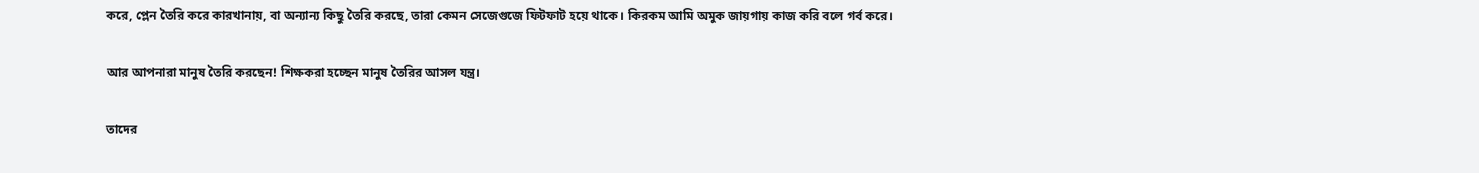করে, প্লেন তৈরি করে কারখানায়, বা অন্যান্য কিছু তৈরি করছে, তারা কেমন সেজেগুজে ফিটফাট হয়ে থাকে। কিরকম আমি অমুক জায়গায় কাজ করি বলে গর্ব করে।

আর আপনারা মানুষ তৈরি করছেন! শিক্ষকরা হচ্ছেন মানুষ তৈরির আসল যন্ত্র।

তাদের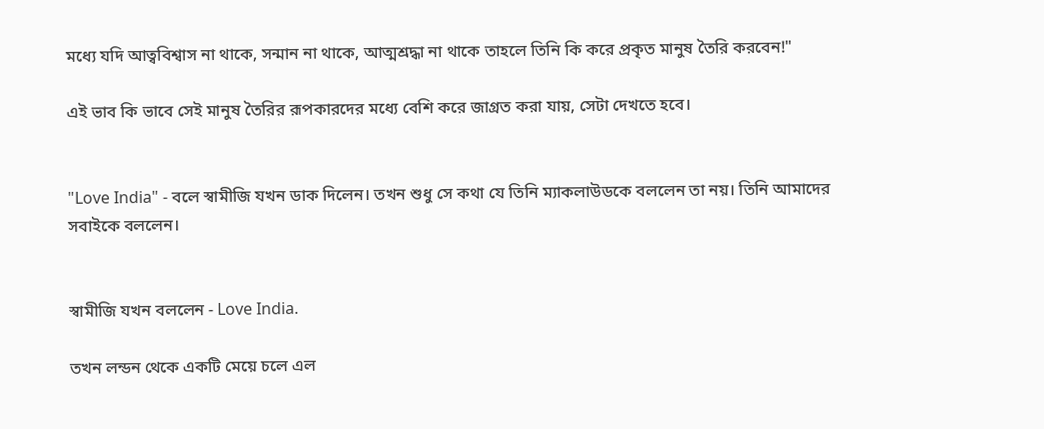মধ্যে যদি আত্ববিশ্বাস না থাকে, সন্মান না থাকে, আত্মশ্রদ্ধা না থাকে তাহলে তিনি কি করে প্রকৃত মানুষ তৈরি করবেন!"

এই ভাব কি ভাবে সেই মানুষ তৈরির রূপকারদের মধ্যে বেশি করে জাগ্রত করা যায়, সেটা দেখতে হবে।


"Love India" - বলে স্বামীজি যখন ডাক দিলেন। তখন শুধু সে কথা যে তিনি ম্যাকলাউডকে বললেন তা নয়। তিনি আমাদের সবাইকে বললেন।


স্বামীজি যখন বললেন - Love India.

তখন লন্ডন থেকে একটি মেয়ে চলে এল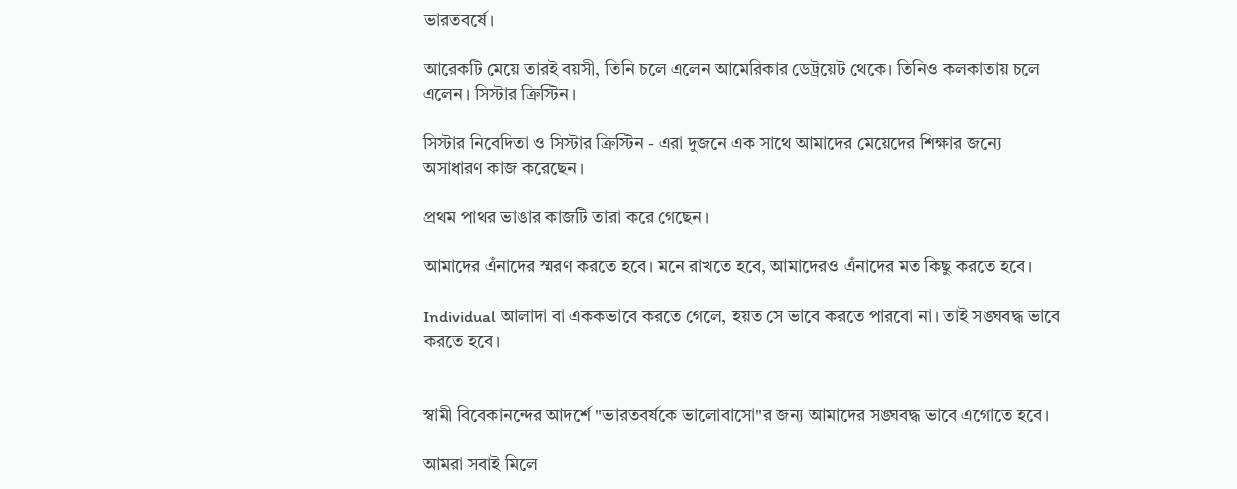ভারতবর্ষে।

আরেকটি মেয়ে তারই বয়সী, তিনি চলে এলেন আমেরিকার ডেট্রয়েট থেকে। তিনিও কলকাতায় চলে এলেন। সিস্টার ক্রিস্টিন।

সিস্টার নিবেদিতা ও সিস্টার ক্রিস্টিন - এরা দুজনে এক সাথে আমাদের মেয়েদের শিক্ষার জন্যে অসাধারণ কাজ করেছেন।

প্রথম পাথর ভাঙার কাজটি তারা করে গেছেন।

আমাদের এঁনাদের স্মরণ করতে হবে। মনে রাখতে হবে, আমাদেরও এঁনাদের মত কিছু করতে হবে।

Individual আলাদা বা এককভাবে করতে গেলে, হয়ত সে ভাবে করতে পারবো না। তাই সঙ্ঘবদ্ধ ভাবে করতে হবে।


স্বামী বিবেকানন্দের আদর্শে "ভারতবর্ষকে ভালোবাসো"র জন্য আমাদের সঙ্ঘবদ্ধ ভাবে এগোতে হবে।

আমরা সবাই মিলে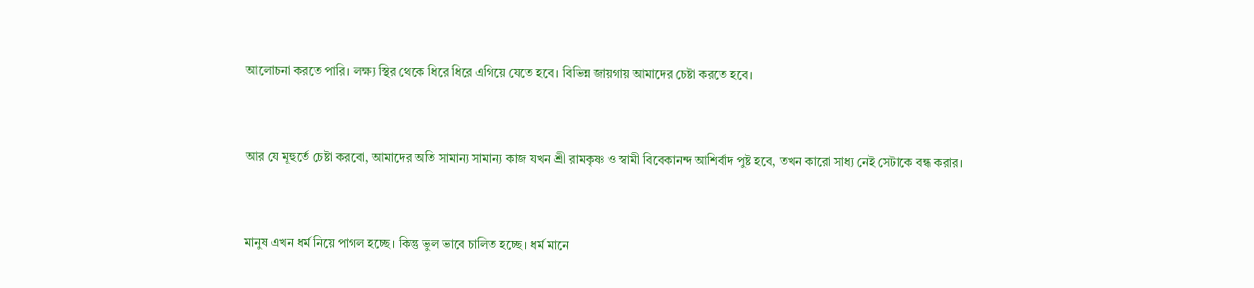আলোচনা করতে পারি। লক্ষ্য স্থির থেকে ধিরে ধিরে এগিয়ে যেতে হবে। বিভিন্ন জায়গায় আমাদের চেষ্টা করতে হবে।


আর যে মূহুর্তে চেষ্টা করবো, আমাদের অতি সামান্য সামান্য কাজ যখন শ্রী রামকৃষ্ণ ও স্বামী বিবেকানন্দ আশির্বাদ পুষ্ট হবে, তখন কারো সাধ্য নেই সেটাকে বন্ধ করার।


মানুষ এখন ধর্ম নিয়ে পাগল হচ্ছে। কিন্তু ভুল ভাবে চালিত হচ্ছে। ধর্ম মানে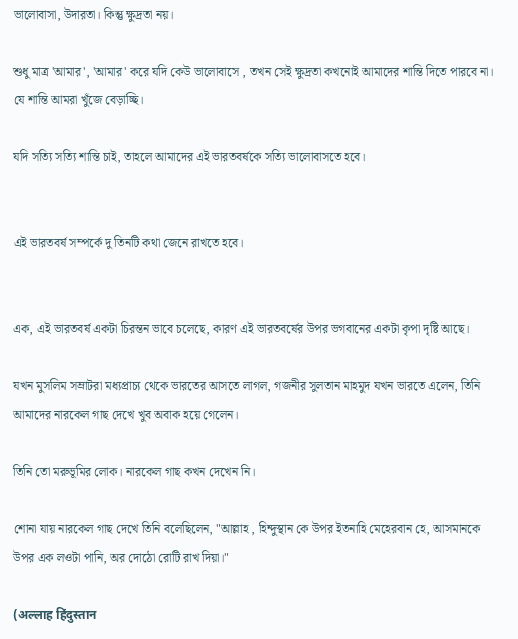ভালোবাসা, উদারতা। কিন্তু ক্ষুদ্রতা নয়।

শুধু মাত্র 'আমার', 'আমার' করে যদি কেউ ভালোবাসে , তখন সেই ক্ষুদ্রতা কখনোই আমাদের শান্তি দিতে পারবে না। যে শান্তি আমরা খুঁজে বেড়াচ্ছি।

যদি সত্যি সত্যি শান্তি চাই, তাহলে আমাদের এই ভারতবর্ষকে সত্যি ভালোবাসতে হবে।


এই ভারতবর্ষ সম্পর্কে দু তিনটি কথা জেনে রাখতে হবে।


এক, এই ভারতবর্ষ একটা চিরন্তন ভাবে চলেছে, কারণ এই ভারতবর্ষের উপর ভগবানের একটা কৃপা দৃষ্টি আছে।

যখন মুসলিম সম্রাটরা মধ্যপ্রাচ্য থেকে ভারতের আসতে লাগল, গজনীর সুলতান মাহমুদ যখন ভারতে এলেন, তিনি আমাদের নারকেল গাছ দেখে খুব অবাক হয়ে গেলেন।

তিনি তো মরুভূমির লোক। নারকেল গাছ কখন দেখেন নি।

শোনা যায় নারকেল গাছ দেখে তিনি বলেছিলেন, "আল্লাহ , হিন্দুস্থান কে উপর ইতনাহি মেহেরবান হে, আসমানকে উপর এক লওটা পানি, অর দোঠো রোটি রাখ দিয়া।"

(अल्लाह हिंदुस्तान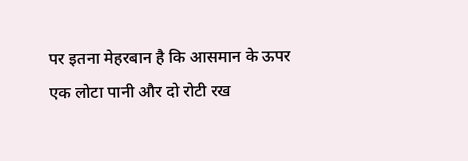पर इतना मेहरबान है कि आसमान के ऊपर एक लोटा पानी और दो रोटी रख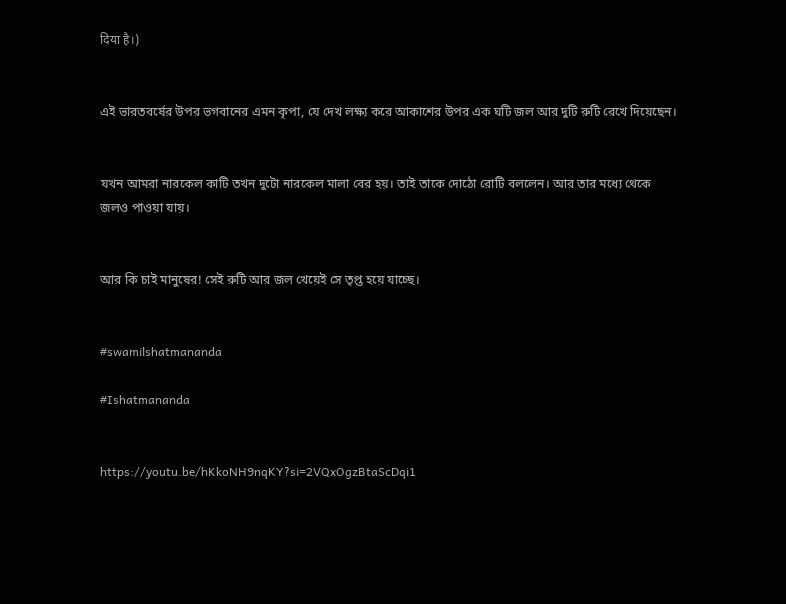दिया है।)


এই ভারতবর্ষের উপর ভগবানের এমন কৃপা, যে দেখ লক্ষ্য করে আকাশের উপর এক ঘটি জল আর দুটি রুটি রেখে দিয়েছেন।


যখন আমরা নারকেল কাটি তখন দুটো নারকেল মালা বের হয়। তাই তাকে দোঠো রোটি বললেন। আর তার মধ্যে থেকে জলও পাওয়া যায়।


আর কি চাই মানুষের! সেই রুটি আর জল খেয়েই সে তৃপ্ত হয়ে যাচ্ছে।


#swamilshatmananda

#Ishatmananda


https://youtu.be/hKkoNH9nqKY?si=2VQxOgzBtaScDqi1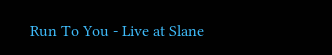Run To You - Live at Slane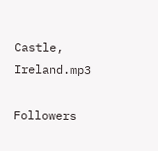Castle, Ireland.mp3

Followers